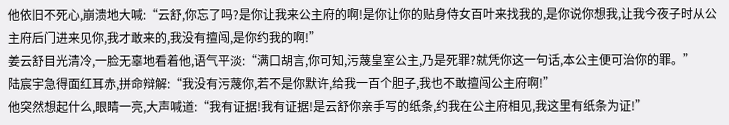他依旧不死心,崩溃地大喊:“云舒,你忘了吗?是你让我来公主府的啊!是你让你的贴身侍女百叶来找我的,是你说你想我,让我今夜子时从公主府后门进来见你,我才敢来的,我没有擅闯,是你约我的啊!”
姜云舒目光清冷,一脸无辜地看着他,语气平淡:“满口胡言,你可知,污蔑皇室公主,乃是死罪?就凭你这一句话,本公主便可治你的罪。”
陆宸宇急得面红耳赤,拼命辩解:“我没有污蔑你,若不是你默许,给我一百个胆子,我也不敢擅闯公主府啊!”
他突然想起什么,眼睛一亮,大声喊道:“我有证据!我有证据!是云舒你亲手写的纸条,约我在公主府相见,我这里有纸条为证!”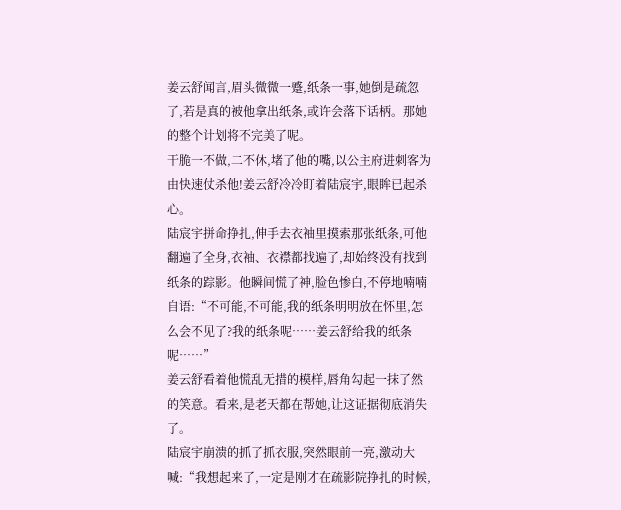姜云舒闻言,眉头微微一蹙,纸条一事,她倒是疏忽了,若是真的被他拿出纸条,或许会落下话柄。那她的整个计划将不完美了呢。
干脆一不做,二不休,堵了他的嘴,以公主府进刺客为由快速仗杀他!姜云舒冷冷盯着陆宸宇,眼眸已起杀心。
陆宸宇拼命挣扎,伸手去衣袖里摸索那张纸条,可他翻遍了全身,衣袖、衣襟都找遍了,却始终没有找到纸条的踪影。他瞬间慌了神,脸色惨白,不停地喃喃自语:“不可能,不可能,我的纸条明明放在怀里,怎么会不见了?我的纸条呢……姜云舒给我的纸条呢……”
姜云舒看着他慌乱无措的模样,唇角勾起一抹了然的笑意。看来,是老天都在帮她,让这证据彻底消失了。
陆宸宇崩溃的抓了抓衣服,突然眼前一亮,激动大喊:“我想起来了,一定是刚才在疏影院挣扎的时候,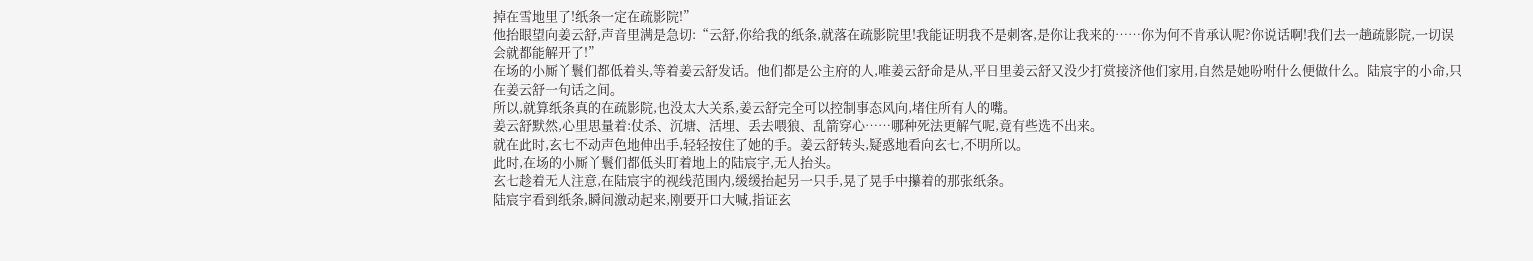掉在雪地里了!纸条一定在疏影院!”
他抬眼望向姜云舒,声音里满是急切:“云舒,你给我的纸条,就落在疏影院里!我能证明我不是刺客,是你让我来的……你为何不肯承认呢?你说话啊!我们去一趟疏影院,一切误会就都能解开了!”
在场的小厮丫鬟们都低着头,等着姜云舒发话。他们都是公主府的人,唯姜云舒命是从,平日里姜云舒又没少打赏接济他们家用,自然是她吩咐什么便做什么。陆宸宇的小命,只在姜云舒一句话之间。
所以,就算纸条真的在疏影院,也没太大关系,姜云舒完全可以控制事态风向,堵住所有人的嘴。
姜云舒默然,心里思量着:仗杀、沉塘、活埋、丢去喂狼、乱箭穿心……哪种死法更解气呢,竟有些选不出来。
就在此时,玄七不动声色地伸出手,轻轻按住了她的手。姜云舒转头,疑惑地看向玄七,不明所以。
此时,在场的小厮丫鬟们都低头盯着地上的陆宸宇,无人抬头。
玄七趁着无人注意,在陆宸宇的视线范围内,缓缓抬起另一只手,晃了晃手中攥着的那张纸条。
陆宸宇看到纸条,瞬间激动起来,刚要开口大喊,指证玄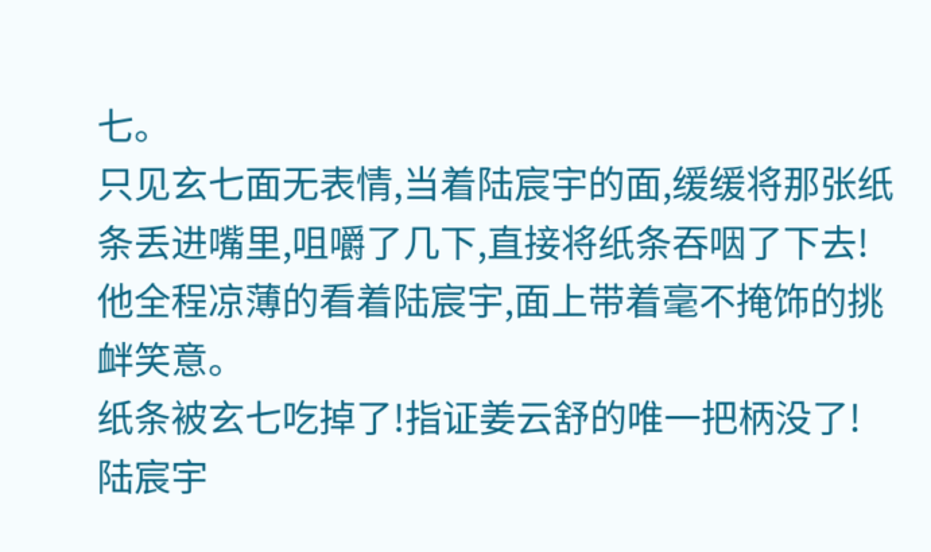七。
只见玄七面无表情,当着陆宸宇的面,缓缓将那张纸条丢进嘴里,咀嚼了几下,直接将纸条吞咽了下去!
他全程凉薄的看着陆宸宇,面上带着毫不掩饰的挑衅笑意。
纸条被玄七吃掉了!指证姜云舒的唯一把柄没了!
陆宸宇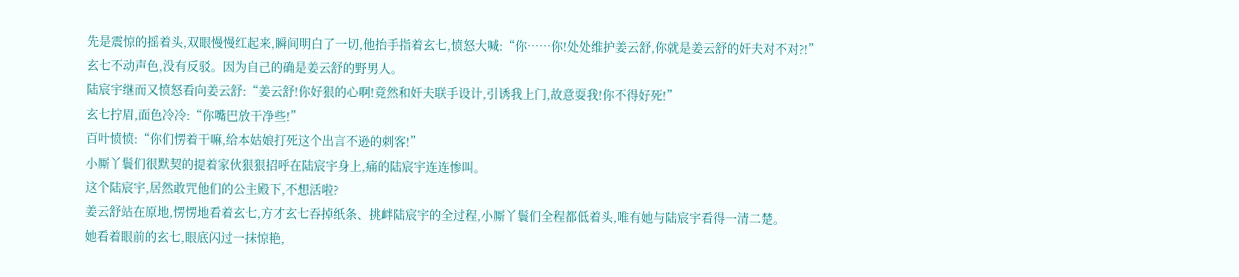先是震惊的摇着头,双眼慢慢红起来,瞬间明白了一切,他抬手指着玄七,愤怒大喊:“你……你!处处维护姜云舒,你就是姜云舒的奸夫对不对?!”
玄七不动声色,没有反驳。因为自己的确是姜云舒的野男人。
陆宸宇继而又愤怒看向姜云舒:“姜云舒!你好狠的心啊!竟然和奸夫联手设计,引诱我上门,故意耍我!你不得好死!”
玄七拧眉,面色冷冷:“你嘴巴放干净些!”
百叶愤愤:“你们愣着干嘛,给本姑娘打死这个出言不逊的刺客!”
小厮丫鬟们很默契的提着家伙狠狠招呼在陆宸宇身上,痛的陆宸宇连连惨叫。
这个陆宸宇,居然敢咒他们的公主殿下,不想活啦?
姜云舒站在原地,愣愣地看着玄七,方才玄七吞掉纸条、挑衅陆宸宇的全过程,小厮丫鬟们全程都低着头,唯有她与陆宸宇看得一清二楚。
她看着眼前的玄七,眼底闪过一抹惊艳,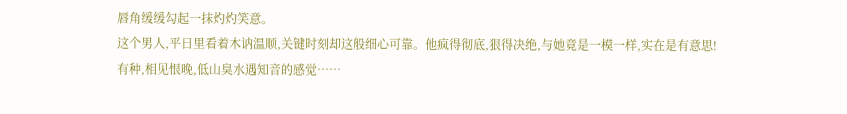唇角缓缓勾起一抹灼灼笑意。
这个男人,平日里看着木讷温顺,关键时刻却这般细心可靠。他疯得彻底,狠得决绝,与她竟是一模一样,实在是有意思!
有种,相见恨晚,低山臭水遇知音的感觉……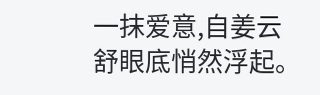一抹爱意,自姜云舒眼底悄然浮起。